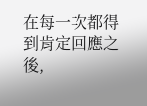在每一次都得到肯定回應之後,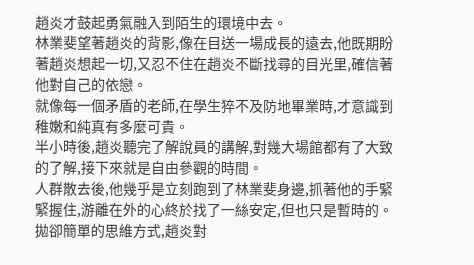趙炎才鼓起勇氣融入到陌生的環境中去。
林業斐望著趙炎的背影,像在目送一場成長的遠去,他既期盼著趙炎想起一切,又忍不住在趙炎不斷找尋的目光里,確信著他對自己的依戀。
就像每一個矛盾的老師,在學生猝不及防地畢業時,才意識到稚嫩和純真有多麼可貴。
半小時後,趙炎聽完了解說員的講解,對幾大場館都有了大致的了解,接下來就是自由參觀的時間。
人群散去後,他幾乎是立刻跑到了林業斐身邊,抓著他的手緊緊握住,游離在外的心終於找了一絲安定,但也只是暫時的。
拋卻簡單的思維方式,趙炎對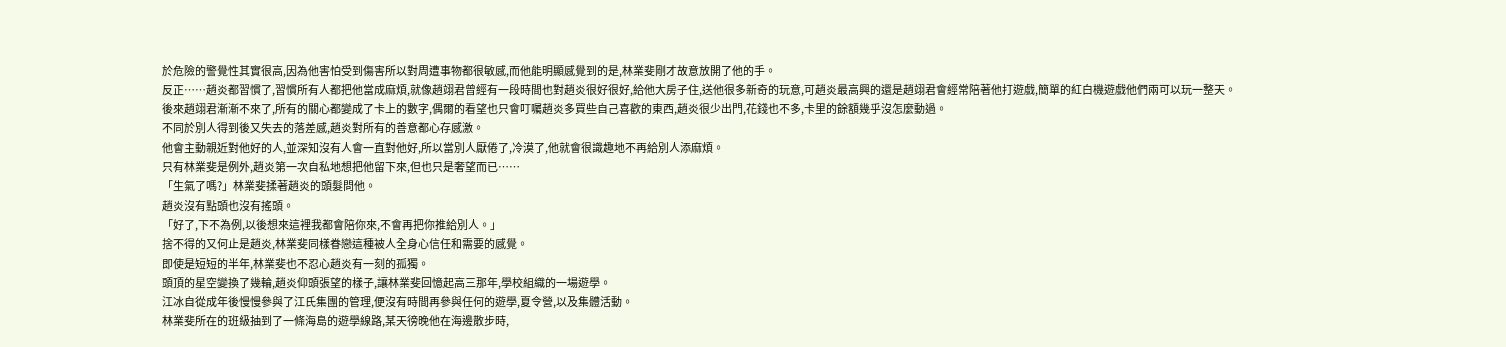於危險的警覺性其實很高,因為他害怕受到傷害所以對周遭事物都很敏感,而他能明顯感覺到的是,林業斐剛才故意放開了他的手。
反正……趙炎都習慣了,習慣所有人都把他當成麻煩,就像趙翊君曾經有一段時間也對趙炎很好很好,給他大房子住,送他很多新奇的玩意,可趙炎最高興的還是趙翊君會經常陪著他打遊戲,簡單的紅白機遊戲他們兩可以玩一整天。
後來趙翊君漸漸不來了,所有的關心都變成了卡上的數字,偶爾的看望也只會叮囑趙炎多買些自己喜歡的東西,趙炎很少出門,花錢也不多,卡里的餘額幾乎沒怎麼動過。
不同於別人得到後又失去的落差感,趙炎對所有的善意都心存感激。
他會主動親近對他好的人,並深知沒有人會一直對他好,所以當別人厭倦了,冷漠了,他就會很識趣地不再給別人添麻煩。
只有林業斐是例外,趙炎第一次自私地想把他留下來,但也只是奢望而已……
「生氣了嗎?」林業斐揉著趙炎的頭髮問他。
趙炎沒有點頭也沒有搖頭。
「好了,下不為例,以後想來這裡我都會陪你來,不會再把你推給別人。」
捨不得的又何止是趙炎,林業斐同樣眷戀這種被人全身心信任和需要的感覺。
即使是短短的半年,林業斐也不忍心趙炎有一刻的孤獨。
頭頂的星空變換了幾輪,趙炎仰頭張望的樣子,讓林業斐回憶起高三那年,學校組織的一場遊學。
江冰自從成年後慢慢參與了江氏集團的管理,便沒有時間再參與任何的遊學,夏令營,以及集體活動。
林業斐所在的班級抽到了一條海島的遊學線路,某天徬晚他在海邊散步時,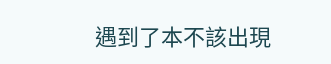遇到了本不該出現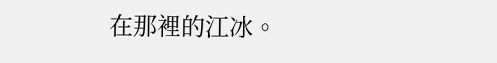在那裡的江冰。